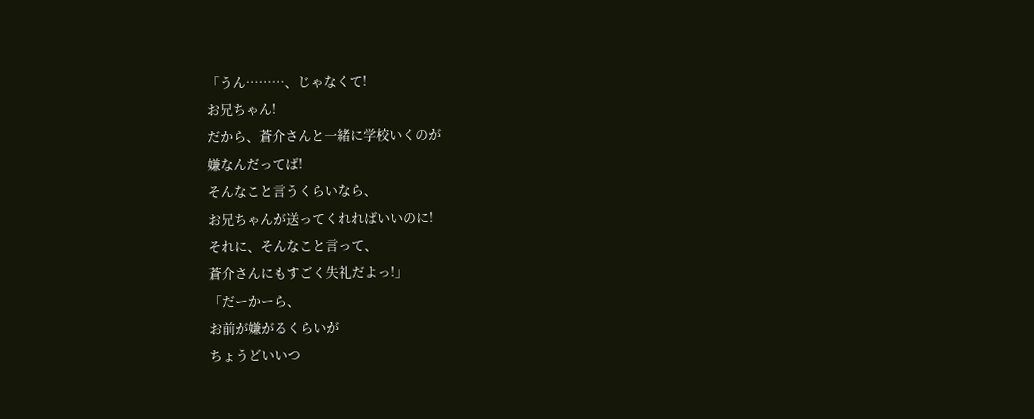「うん………、じゃなくて!
お兄ちゃん!
だから、蒼介さんと一緒に学校いくのが
嫌なんだってば!
そんなこと言うくらいなら、
お兄ちゃんが送ってくれればいいのに!
それに、そんなこと言って、
蒼介さんにもすごく失礼だよっ!」
「だーかーら、
お前が嫌がるくらいが
ちょうどいいつ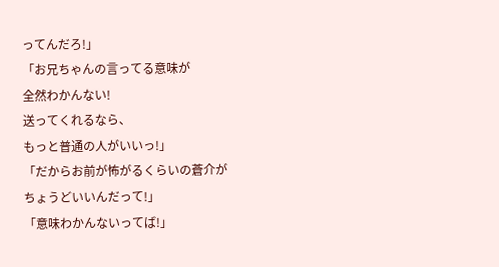ってんだろ!」
「お兄ちゃんの言ってる意味が
全然わかんない!
送ってくれるなら、
もっと普通の人がいいっ!」
「だからお前が怖がるくらいの蒼介が
ちょうどいいんだって!」
「意味わかんないってば!」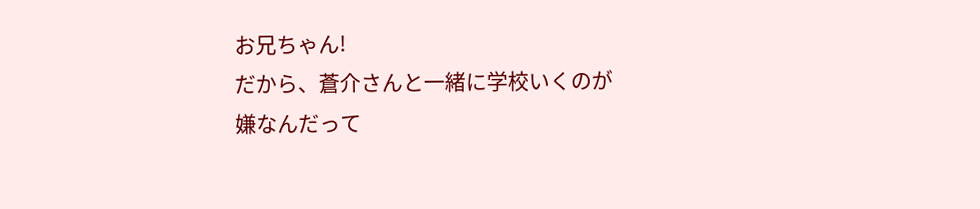お兄ちゃん!
だから、蒼介さんと一緒に学校いくのが
嫌なんだって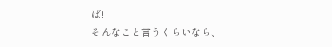ば!
そんなこと言うくらいなら、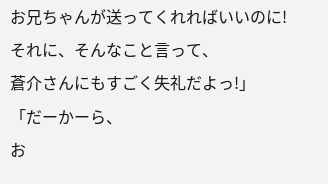お兄ちゃんが送ってくれればいいのに!
それに、そんなこと言って、
蒼介さんにもすごく失礼だよっ!」
「だーかーら、
お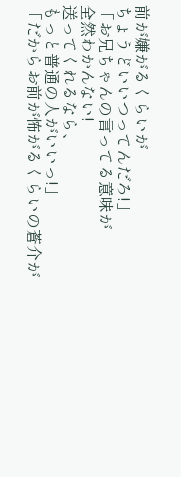前が嫌がるくらいが
ちょうどいいつってんだろ!」
「お兄ちゃんの言ってる意味が
全然わかんない!
送ってくれるなら、
もっと普通の人がいいっ!」
「だからお前が怖がるくらいの蒼介が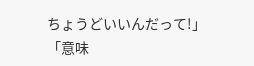ちょうどいいんだって!」
「意味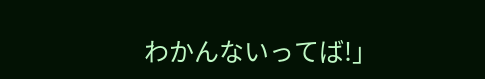わかんないってば!」